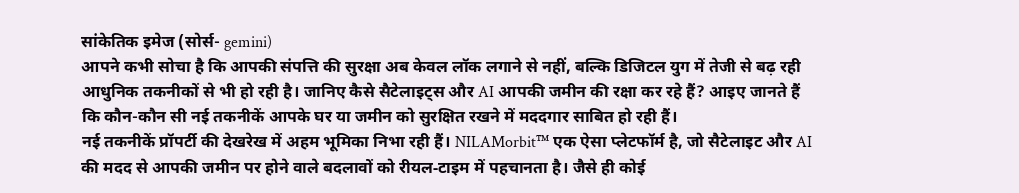सांकेतिक इमेज (सोर्स- gemini)
आपने कभी सोचा है कि आपकी संपत्ति की सुरक्षा अब केवल लॉक लगाने से नहीं, बल्कि डिजिटल युग में तेजी से बढ़ रही आधुनिक तकनीकों से भी हो रही है। जानिए कैसे सैटेलाइट्स और AI आपकी जमीन की रक्षा कर रहे हैं? आइए जानते हैं कि कौन-कौन सी नई तकनीकें आपके घर या जमीन को सुरक्षित रखने में मददगार साबित हो रही हैं।
नई तकनीकें प्रॉपर्टी की देखरेख में अहम भूमिका निभा रही हैं। NILAMorbit™ एक ऐसा प्लेटफॉर्म है, जो सैटेलाइट और AI की मदद से आपकी जमीन पर होने वाले बदलावों को रीयल‑टाइम में पहचानता है। जैसे ही कोई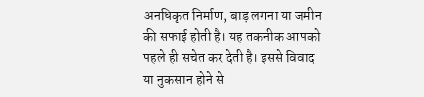अनधिकृत निर्माण, बाड़ लगना या जमीन की सफाई होती है। यह तकनीक आपको पहले ही सचेत कर देती है। इससे विवाद या नुकसान होने से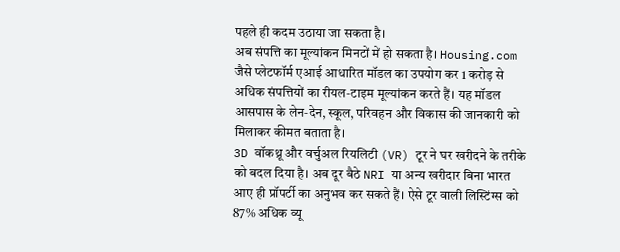पहले ही कदम उठाया जा सकता है।
अब संपत्ति का मूल्यांकन मिनटों में हो सकता है। Housing.com जैसे प्लेटफॉर्म एआई आधारित मॉडल का उपयोग कर 1 करोड़ से अधिक संपत्तियों का रीयल‑टाइम मूल्यांकन करते हैं। यह मॉडल आसपास के लेन‑देन, स्कूल, परिवहन और विकास की जानकारी को मिलाकर कीमत बताता है।
3D वॉकथ्रू और वर्चुअल रियलिटी (VR) टूर ने घर खरीदने के तरीके को बदल दिया है। अब दूर बैठे NRI या अन्य खरीदार बिना भारत आए ही प्रॉपर्टी का अनुभव कर सकते हैं। ऐसे टूर वाली लिस्टिंग्स को 87% अधिक व्यू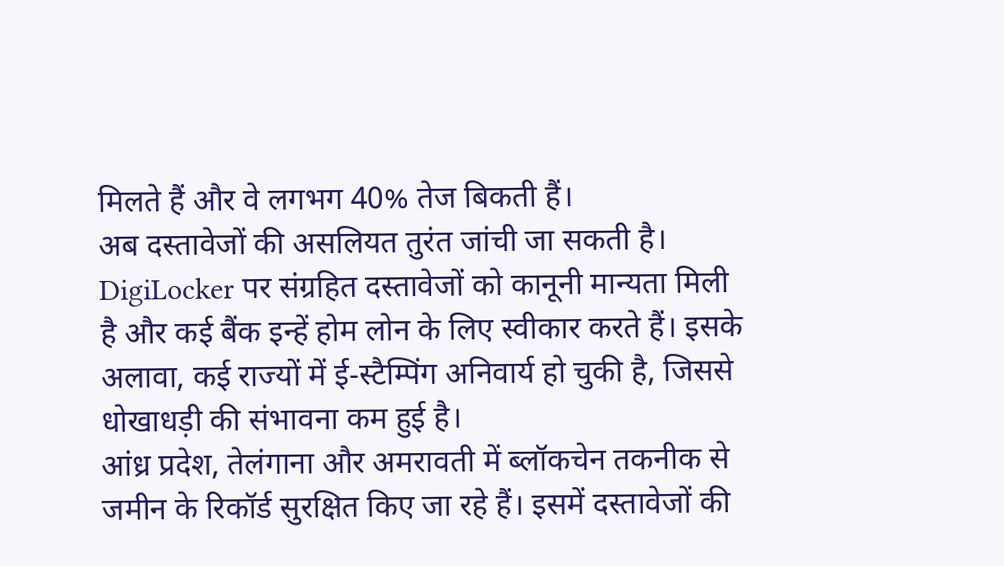मिलते हैं और वे लगभग 40% तेज बिकती हैं।
अब दस्तावेजों की असलियत तुरंत जांची जा सकती है। DigiLocker पर संग्रहित दस्तावेजों को कानूनी मान्यता मिली है और कई बैंक इन्हें होम लोन के लिए स्वीकार करते हैं। इसके अलावा, कई राज्यों में ई‑स्टैम्पिंग अनिवार्य हो चुकी है, जिससे धोखाधड़ी की संभावना कम हुई है।
आंध्र प्रदेश, तेलंगाना और अमरावती में ब्लॉकचेन तकनीक से जमीन के रिकॉर्ड सुरक्षित किए जा रहे हैं। इसमें दस्तावेजों की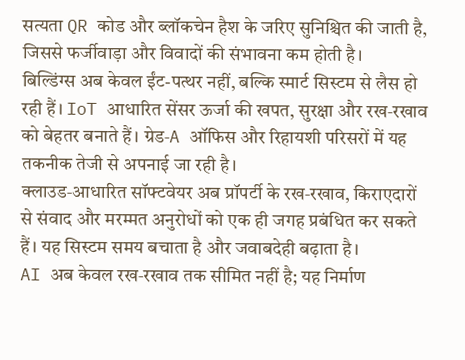सत्यता QR कोड और ब्लॉकचेन हैश के जरिए सुनिश्चित की जाती है, जिससे फर्जीवाड़ा और विवादों की संभावना कम होती है।
बिल्डिंग्स अब केवल ईंट-पत्थर नहीं, बल्कि स्मार्ट सिस्टम से लैस हो रही हैं। IoT आधारित सेंसर ऊर्जा की खपत, सुरक्षा और रख‑रखाव को बेहतर बनाते हैं। ग्रेड‑A ऑफिस और रिहायशी परिसरों में यह तकनीक तेजी से अपनाई जा रही है।
क्लाउड‑आधारित सॉफ्टवेयर अब प्रॉपर्टी के रख‑रखाव, किराएदारों से संवाद और मरम्मत अनुरोधों को एक ही जगह प्रबंधित कर सकते हैं। यह सिस्टम समय बचाता है और जवाबदेही बढ़ाता है।
AI अब केवल रख‑रखाव तक सीमित नहीं है; यह निर्माण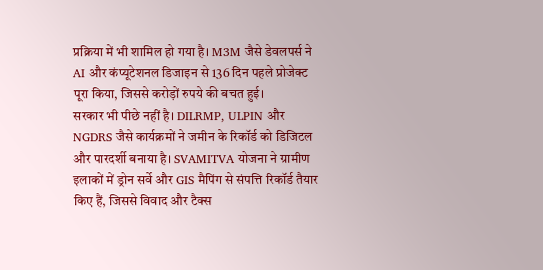प्रक्रिया में भी शामिल हो गया है। M3M जैसे डेवलपर्स ने AI और कंप्यूटेशनल डिजाइन से 136 दिन पहले प्रोजेक्ट पूरा किया, जिससे करोड़ों रुपये की बचत हुई।
सरकार भी पीछे नहीं है। DILRMP, ULPIN और NGDRS जैसे कार्यक्रमों ने जमीन के रिकॉर्ड को डिजिटल और पारदर्शी बनाया है। SVAMITVA योजना ने ग्रामीण इलाकों में ड्रोन सर्वे और GIS मैपिंग से संपत्ति रिकॉर्ड तैयार किए हैं, जिससे विवाद और टैक्स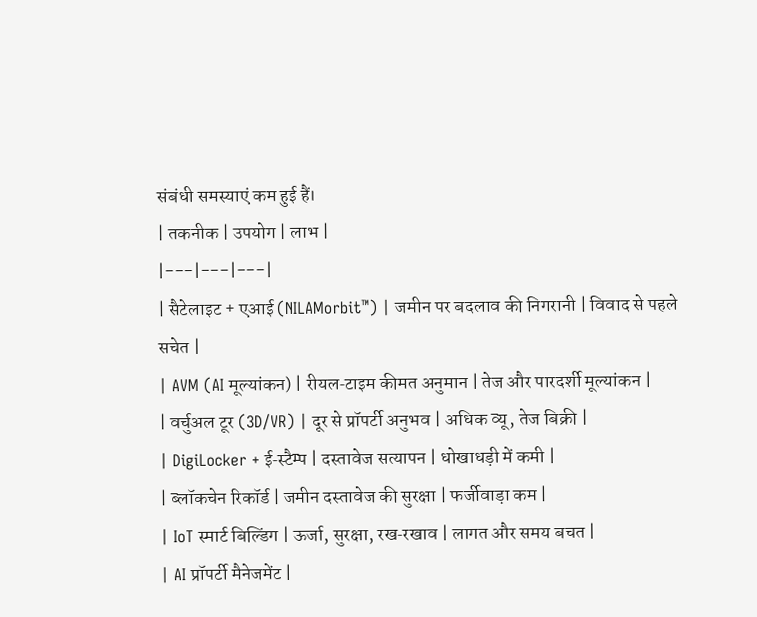संबंधी समस्याएं कम हुई हैं।
| तकनीक | उपयोग | लाभ |
|---|---|---|
| सैटेलाइट + एआई (NILAMorbit™) | जमीन पर बदलाव की निगरानी | विवाद से पहले सचेत |
| AVM (AI मूल्यांकन) | रीयल‑टाइम कीमत अनुमान | तेज और पारदर्शी मूल्यांकन |
| वर्चुअल टूर (3D/VR) | दूर से प्रॉपर्टी अनुभव | अधिक व्यू, तेज बिक्री |
| DigiLocker + ई‑स्टैम्प | दस्तावेज सत्यापन | धोखाधड़ी में कमी |
| ब्लॉकचेन रिकॉर्ड | जमीन दस्तावेज की सुरक्षा | फर्जीवाड़ा कम |
| IoT स्मार्ट बिल्डिंग | ऊर्जा, सुरक्षा, रख‑रखाव | लागत और समय बचत |
| AI प्रॉपर्टी मैनेजमेंट |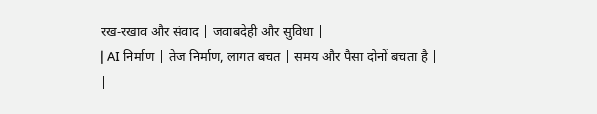रख‑रखाव और संवाद | जवाबदेही और सुविधा |
| AI निर्माण | तेज निर्माण, लागत बचत | समय और पैसा दोनों बचता है |
|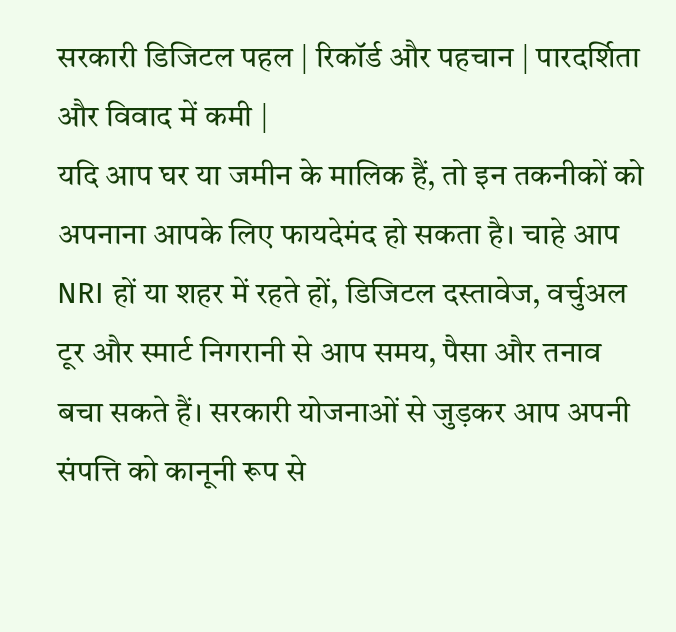सरकारी डिजिटल पहल | रिकॉर्ड और पहचान | पारदर्शिता और विवाद में कमी |
यदि आप घर या जमीन के मालिक हैं, तो इन तकनीकों को अपनाना आपके लिए फायदेमंद हो सकता है। चाहे आप NRI हों या शहर में रहते हों, डिजिटल दस्तावेज, वर्चुअल टूर और स्मार्ट निगरानी से आप समय, पैसा और तनाव बचा सकते हैं। सरकारी योजनाओं से जुड़कर आप अपनी संपत्ति को कानूनी रूप से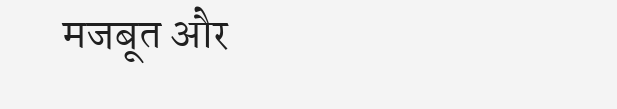मजबूत और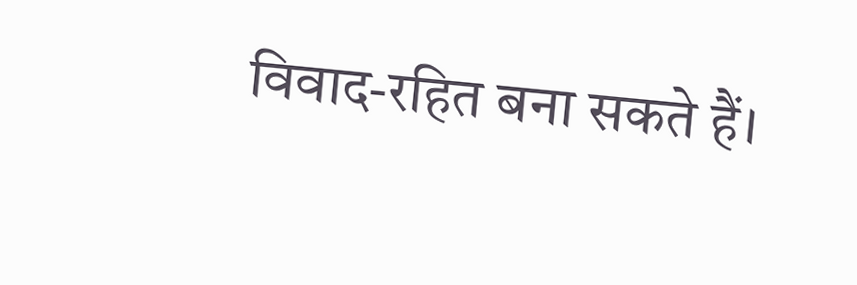विवाद‑रहित बना सकते हैं।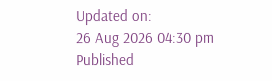Updated on:
26 Aug 2026 04:30 pm
Published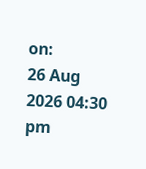on:
26 Aug 2026 04:30 pm